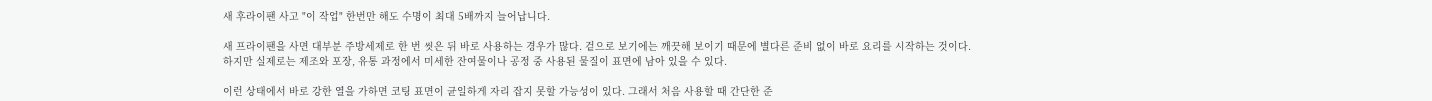새 후라이팬 사고 "이 작업" 한번만 해도 수명이 최대 5배까지 늘어납니다.

새 프라이팬을 사면 대부분 주방세제로 한 번 씻은 뒤 바로 사용하는 경우가 많다. 겉으로 보기에는 깨끗해 보이기 때문에 별다른 준비 없이 바로 요리를 시작하는 것이다. 하지만 실제로는 제조와 포장, 유통 과정에서 미세한 잔여물이나 공정 중 사용된 물질이 표면에 남아 있을 수 있다.

이런 상태에서 바로 강한 열을 가하면 코팅 표면이 균일하게 자리 잡지 못할 가능성이 있다. 그래서 처음 사용할 때 간단한 준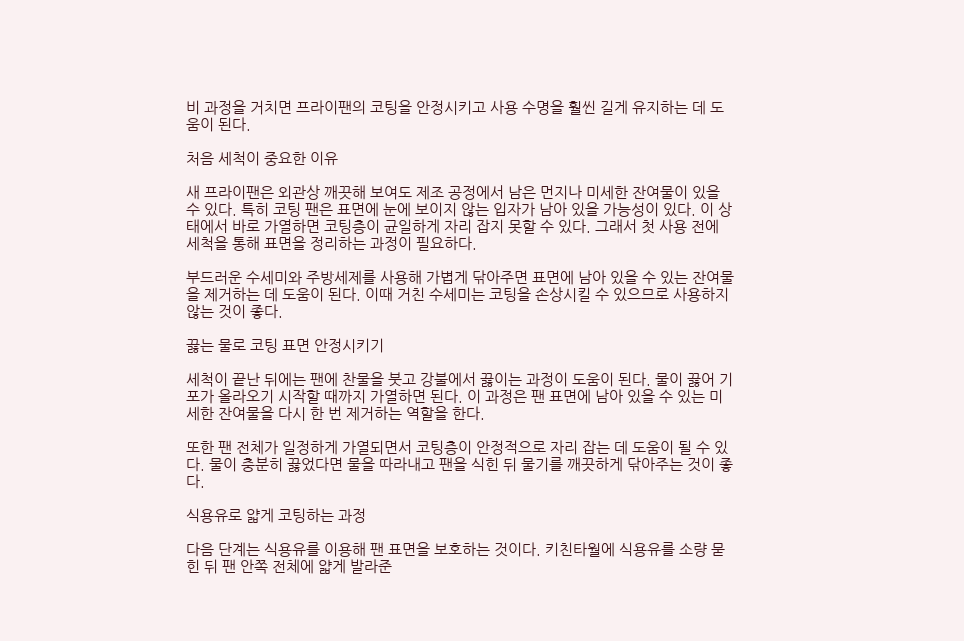비 과정을 거치면 프라이팬의 코팅을 안정시키고 사용 수명을 훨씬 길게 유지하는 데 도움이 된다.

처음 세척이 중요한 이유

새 프라이팬은 외관상 깨끗해 보여도 제조 공정에서 남은 먼지나 미세한 잔여물이 있을 수 있다. 특히 코팅 팬은 표면에 눈에 보이지 않는 입자가 남아 있을 가능성이 있다. 이 상태에서 바로 가열하면 코팅층이 균일하게 자리 잡지 못할 수 있다. 그래서 첫 사용 전에 세척을 통해 표면을 정리하는 과정이 필요하다.

부드러운 수세미와 주방세제를 사용해 가볍게 닦아주면 표면에 남아 있을 수 있는 잔여물을 제거하는 데 도움이 된다. 이때 거친 수세미는 코팅을 손상시킬 수 있으므로 사용하지 않는 것이 좋다.

끓는 물로 코팅 표면 안정시키기

세척이 끝난 뒤에는 팬에 찬물을 붓고 강불에서 끓이는 과정이 도움이 된다. 물이 끓어 기포가 올라오기 시작할 때까지 가열하면 된다. 이 과정은 팬 표면에 남아 있을 수 있는 미세한 잔여물을 다시 한 번 제거하는 역할을 한다.

또한 팬 전체가 일정하게 가열되면서 코팅층이 안정적으로 자리 잡는 데 도움이 될 수 있다. 물이 충분히 끓었다면 물을 따라내고 팬을 식힌 뒤 물기를 깨끗하게 닦아주는 것이 좋다.

식용유로 얇게 코팅하는 과정

다음 단계는 식용유를 이용해 팬 표면을 보호하는 것이다. 키친타월에 식용유를 소량 묻힌 뒤 팬 안쪽 전체에 얇게 발라준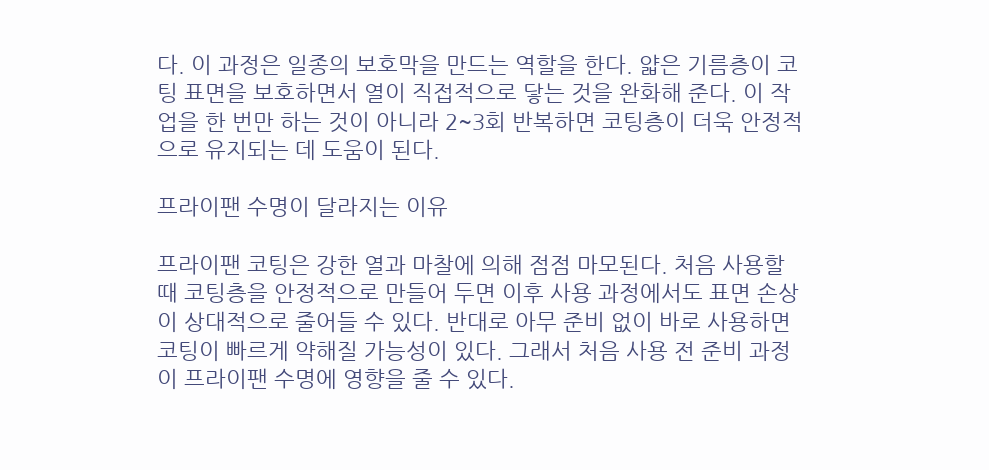다. 이 과정은 일종의 보호막을 만드는 역할을 한다. 얇은 기름층이 코팅 표면을 보호하면서 열이 직접적으로 닿는 것을 완화해 준다. 이 작업을 한 번만 하는 것이 아니라 2~3회 반복하면 코팅층이 더욱 안정적으로 유지되는 데 도움이 된다.

프라이팬 수명이 달라지는 이유

프라이팬 코팅은 강한 열과 마찰에 의해 점점 마모된다. 처음 사용할 때 코팅층을 안정적으로 만들어 두면 이후 사용 과정에서도 표면 손상이 상대적으로 줄어들 수 있다. 반대로 아무 준비 없이 바로 사용하면 코팅이 빠르게 약해질 가능성이 있다. 그래서 처음 사용 전 준비 과정이 프라이팬 수명에 영향을 줄 수 있다.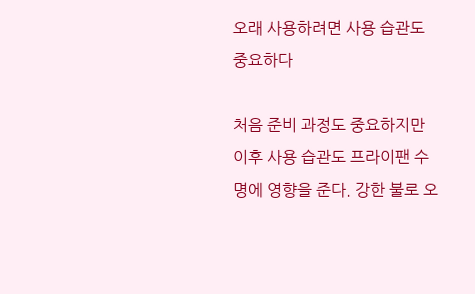오래 사용하려면 사용 습관도 중요하다

처음 준비 과정도 중요하지만 이후 사용 습관도 프라이팬 수명에 영향을 준다. 강한 불로 오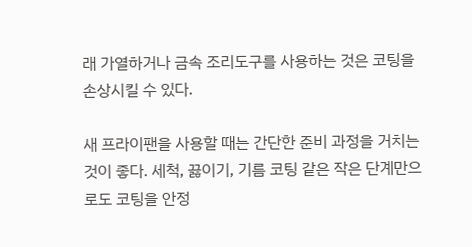래 가열하거나 금속 조리도구를 사용하는 것은 코팅을 손상시킬 수 있다.

새 프라이팬을 사용할 때는 간단한 준비 과정을 거치는 것이 좋다. 세척, 끓이기, 기름 코팅 같은 작은 단계만으로도 코팅을 안정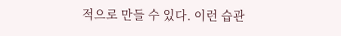적으로 만들 수 있다. 이런 습관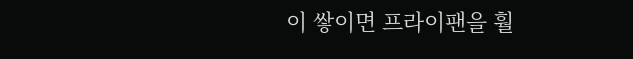이 쌓이면 프라이팬을 훨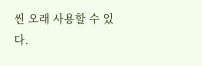씬 오래 사용할 수 있다.